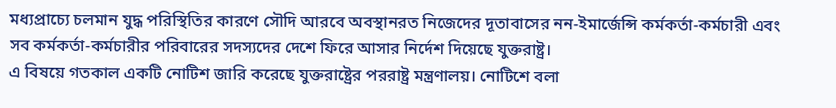মধ্যপ্রাচ্যে চলমান যুদ্ধ পরিস্থিতির কারণে সৌদি আরবে অবস্থানরত নিজেদের দূতাবাসের নন-ইমার্জেন্সি কর্মকর্তা-কর্মচারী এবং সব কর্মকর্তা-কর্মচারীর পরিবারের সদস্যদের দেশে ফিরে আসার নির্দেশ দিয়েছে যুক্তরাষ্ট্র।
এ বিষয়ে গতকাল একটি নোটিশ জারি করেছে যুক্তরাষ্ট্রের পররাষ্ট্র মন্ত্রণালয়। নোটিশে বলা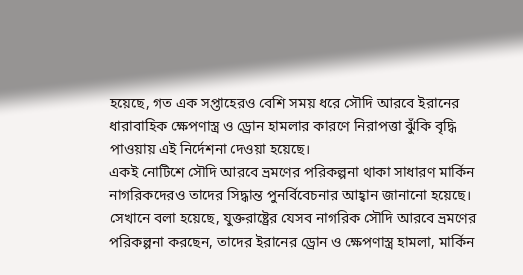হয়েছে, গত এক সপ্তাহেরও বেশি সময় ধরে সৌদি আরবে ইরানের ধারাবাহিক ক্ষেপণাস্ত্র ও ড্রোন হামলার কারণে নিরাপত্তা ঝুঁকি বৃদ্ধি পাওয়ায় এই নির্দেশনা দেওয়া হয়েছে।
একই নোটিশে সৌদি আরবে ভ্রমণের পরিকল্পনা থাকা সাধারণ মার্কিন নাগরিকদেরও তাদের সিদ্ধান্ত পুনর্বিবেচনার আহ্বান জানানো হয়েছে। সেখানে বলা হয়েছে, যুক্তরাষ্ট্রের যেসব নাগরিক সৌদি আরবে ভ্রমণের পরিকল্পনা করছেন, তাদের ইরানের ড্রোন ও ক্ষেপণাস্ত্র হামলা, মার্কিন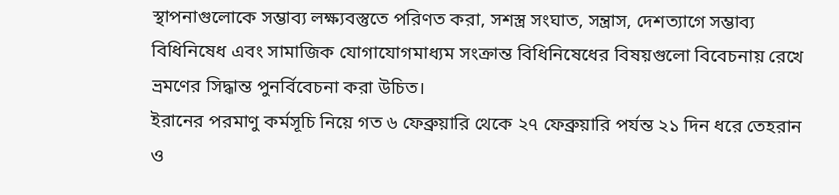স্থাপনাগুলোকে সম্ভাব্য লক্ষ্যবস্তুতে পরিণত করা, সশস্ত্র সংঘাত, সন্ত্রাস, দেশত্যাগে সম্ভাব্য বিধিনিষেধ এবং সামাজিক যোগাযোগমাধ্যম সংক্রান্ত বিধিনিষেধের বিষয়গুলো বিবেচনায় রেখে ভ্রমণের সিদ্ধান্ত পুনর্বিবেচনা করা উচিত।
ইরানের পরমাণু কর্মসূচি নিয়ে গত ৬ ফেব্রুয়ারি থেকে ২৭ ফেব্রুয়ারি পর্যন্ত ২১ দিন ধরে তেহরান ও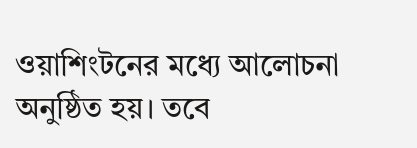ওয়াশিংটনের মধ্যে আলোচনা অনুষ্ঠিত হয়। তবে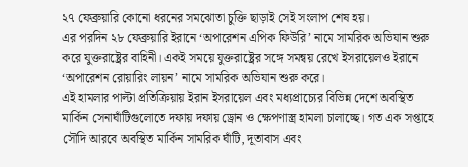২৭ ফেব্রুয়ারি কোনো ধরনের সমঝোতা চুক্তি ছাড়াই সেই সংলাপ শেষ হয়।
এর পরদিন ২৮ ফেব্রুয়ারি ইরানে ‘অপারেশন এপিক ফিউরি’ নামে সামরিক অভিযান শুরু করে যুক্তরাষ্ট্রের বাহিনী। একই সময়ে যুক্তরাষ্ট্রের সঙ্গে সমন্বয় রেখে ইসরায়েলও ইরানে ‘অপারেশন রোয়ারিং লায়ন’ নামে সামরিক অভিযান শুরু করে।
এই হামলার পাল্টা প্রতিক্রিয়ায় ইরান ইসরায়েল এবং মধ্যপ্রাচ্যের বিভিন্ন দেশে অবস্থিত মার্কিন সেনাঘাঁটিগুলোতে দফায় দফায় ড্রোন ও ক্ষেপণাস্ত্র হামলা চালাচ্ছে। গত এক সপ্তাহে সৌদি আরবে অবস্থিত মার্কিন সামরিক ঘাঁটি, দূতাবাস এবং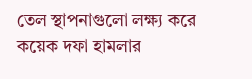তেল স্থাপনাগুলো লক্ষ্য করে কয়েক দফা হামলার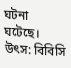ঘটনা ঘটেছে।
উৎস: বিবিসি